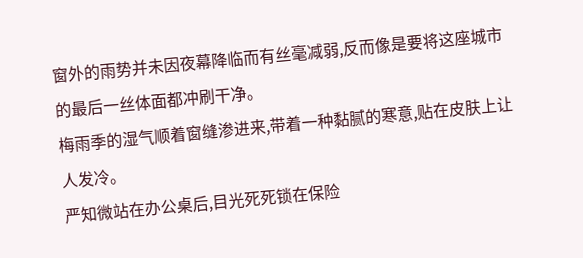窗外的雨势并未因夜幕降临而有丝毫减弱,反而像是要将这座城市的最后一丝体面都冲刷干净。
梅雨季的湿气顺着窗缝渗进来,带着一种黏腻的寒意,贴在皮肤上让人发冷。
严知微站在办公桌后,目光死死锁在保险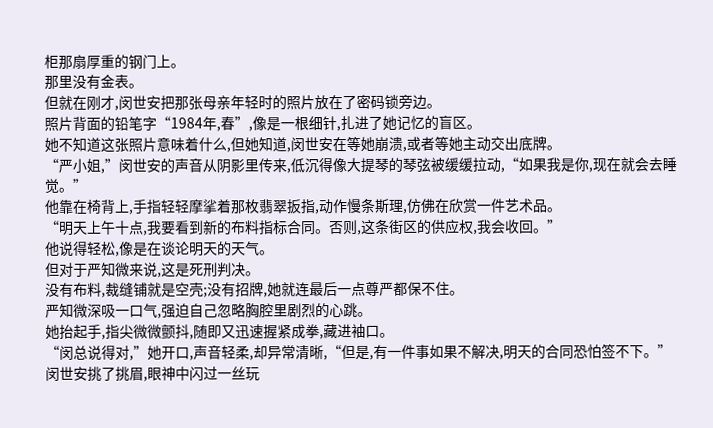柜那扇厚重的钢门上。
那里没有金表。
但就在刚才,闵世安把那张母亲年轻时的照片放在了密码锁旁边。
照片背面的铅笔字“1984年,春”,像是一根细针,扎进了她记忆的盲区。
她不知道这张照片意味着什么,但她知道,闵世安在等她崩溃,或者等她主动交出底牌。
“严小姐,”闵世安的声音从阴影里传来,低沉得像大提琴的琴弦被缓缓拉动,“如果我是你,现在就会去睡觉。”
他靠在椅背上,手指轻轻摩挲着那枚翡翠扳指,动作慢条斯理,仿佛在欣赏一件艺术品。
“明天上午十点,我要看到新的布料指标合同。否则,这条街区的供应权,我会收回。”
他说得轻松,像是在谈论明天的天气。
但对于严知微来说,这是死刑判决。
没有布料,裁缝铺就是空壳;没有招牌,她就连最后一点尊严都保不住。
严知微深吸一口气,强迫自己忽略胸腔里剧烈的心跳。
她抬起手,指尖微微颤抖,随即又迅速握紧成拳,藏进袖口。
“闵总说得对,”她开口,声音轻柔,却异常清晰,“但是,有一件事如果不解决,明天的合同恐怕签不下。”
闵世安挑了挑眉,眼神中闪过一丝玩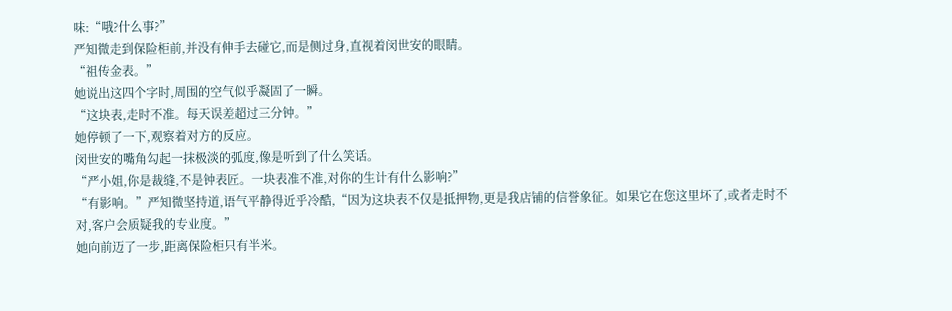味:“哦?什么事?”
严知微走到保险柜前,并没有伸手去碰它,而是侧过身,直视着闵世安的眼睛。
“祖传金表。”
她说出这四个字时,周围的空气似乎凝固了一瞬。
“这块表,走时不准。每天误差超过三分钟。”
她停顿了一下,观察着对方的反应。
闵世安的嘴角勾起一抹极淡的弧度,像是听到了什么笑话。
“严小姐,你是裁缝,不是钟表匠。一块表准不准,对你的生计有什么影响?”
“有影响。”严知微坚持道,语气平静得近乎冷酷,“因为这块表不仅是抵押物,更是我店铺的信誉象征。如果它在您这里坏了,或者走时不对,客户会质疑我的专业度。”
她向前迈了一步,距离保险柜只有半米。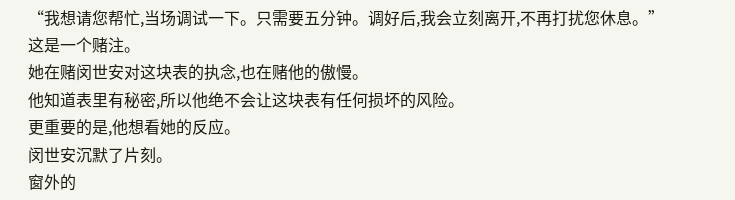“我想请您帮忙,当场调试一下。只需要五分钟。调好后,我会立刻离开,不再打扰您休息。”
这是一个赌注。
她在赌闵世安对这块表的执念,也在赌他的傲慢。
他知道表里有秘密,所以他绝不会让这块表有任何损坏的风险。
更重要的是,他想看她的反应。
闵世安沉默了片刻。
窗外的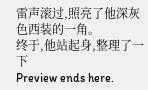雷声滚过,照亮了他深灰色西装的一角。
终于,他站起身,整理了一下
Preview ends here.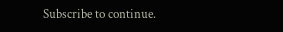Subscribe to continue.